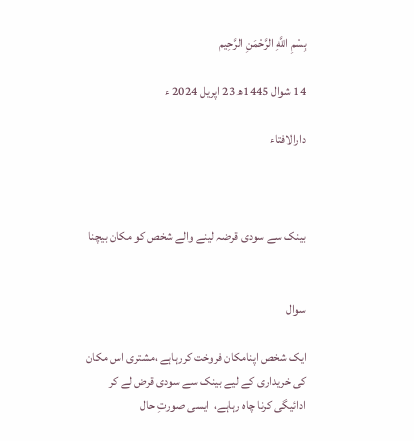بِسْمِ اللَّهِ الرَّحْمَنِ الرَّحِيم

14 شوال 1445ھ 23 اپریل 2024 ء

دارالافتاء



بینک سے سودی قرضہ لینے والے شخص کو مکان بیچنا


سوال

ایک شخص اپنامکان فروخت کررہاہے ،مشتری اس مکان کی خریداری کے لیے بینک سے سودی قرض لے کر ادائیگی کرنا چاہ رہاہے،  ایسی صورتِ حال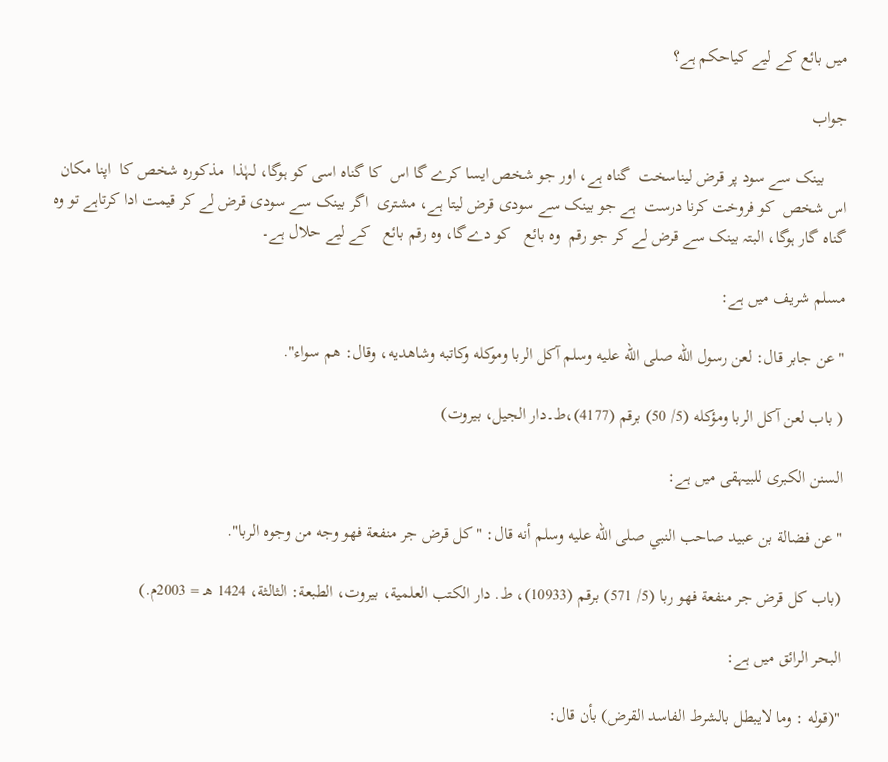میں بائع کے لیے کیاحکم ہے؟

جواب

     بینک سے سود پر قرض لیناسخت  گناہ ہے، اور جو شخص ایسا کرے گا اس  کا گناہ اسی کو ہوگا، لہٰذا  مذکورہ شخص کا  اپنا مکان اس شخص  کو فروخت کرنا درست  ہے جو بینک سے سودی قرض لیتا ہے، مشتری  اگر بینک سے سودی قرض لے کر قیمت ادا کرتاہے تو وہ گناہ گار ہوگا، البتہ بینک سے قرض لے کر جو رقم  وہ بائع   کو دےگا، وہ رقم بائع   کے لیے حلال ہے۔

مسلم شریف میں ہے:

"عن جابر قال: لعن رسول الله صلى الله عليه وسلم آكل الربا وموكله وكاتبه وشاهديه، وقال: هم سواء".

( باب لعن آكل الربا ومؤكله (5/ 50) برقم (4177)،ط۔دار الجيل، بیروت)

السنن الکبری للبیہقی میں ہے:

"عن فضالة بن عبيد صاحب النبي صلى الله عليه وسلم أنه قال: " كل قرض جر منفعة فهو وجه من وجوه الربا".

(باب كل قرض جر منفعة فهو ربا (5/ 571) برقم (10933)، ط. دار الكتب العلمية، بيروت، الطبعة: الثالثة، 1424 هـ = 2003م.)

البحر الرائق میں ہے:

"(قوله : وما لايبطل بالشرط الفاسد القرض) بأن قال: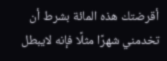أقرضتك هذه المائة بشرط أن تخدمني شهرًا مثلًا فإنه لايبطل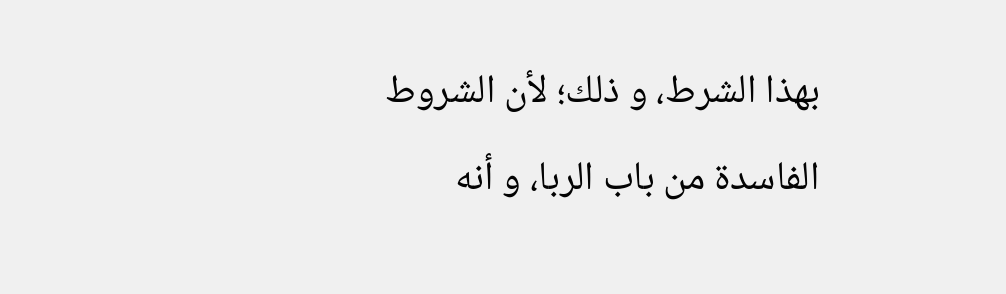بهذا الشرط، و ذلك؛ لأن الشروط الفاسدة من باب الربا، و أنه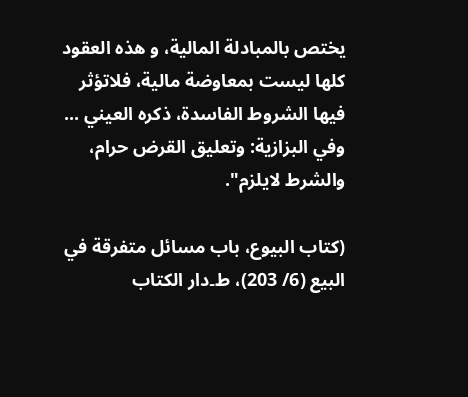يختص بالمبادلة المالية، و هذه العقود كلها ليست بمعاوضة مالية، فلاتؤثر فيها الشروط الفاسدة، ذكره العيني ... وفي البزازية: وتعليق القرض حرام، والشرط لايلزم".

(کتاب البیوع، باب مسائل متفرقة في البيع (6/ 203)، ط۔دار الكتاب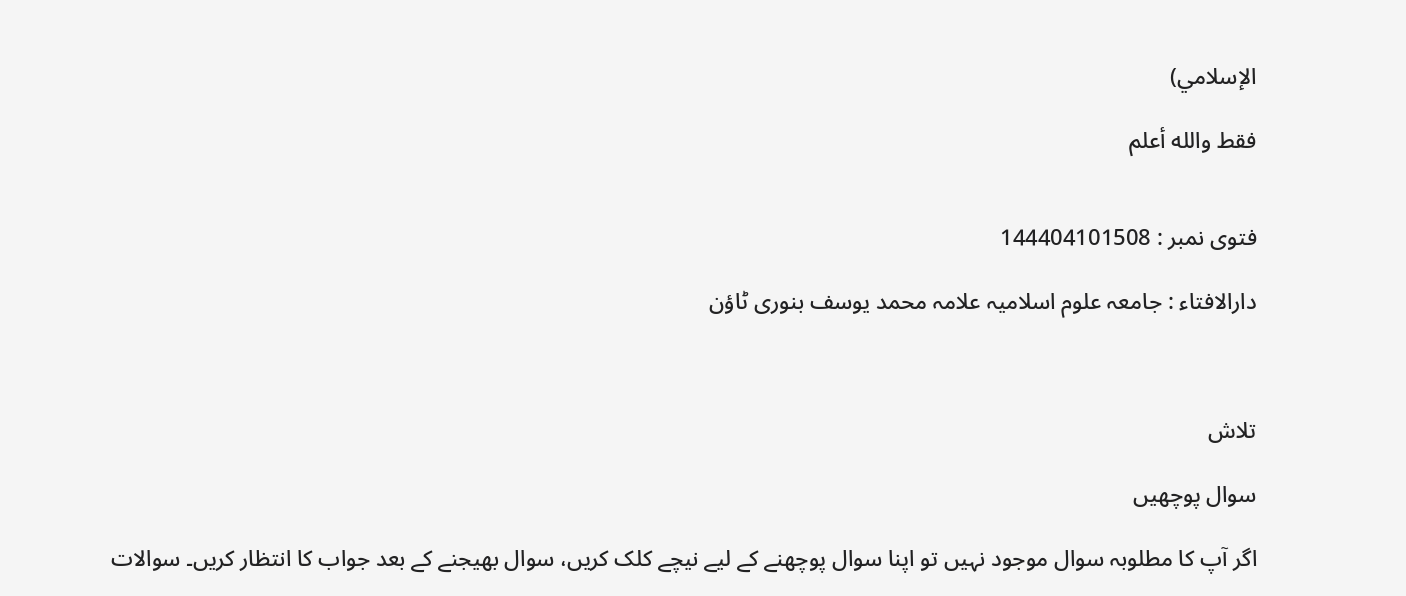الإسلامي)

فقط والله أعلم


فتوی نمبر : 144404101508

دارالافتاء : جامعہ علوم اسلامیہ علامہ محمد یوسف بنوری ٹاؤن



تلاش

سوال پوچھیں

اگر آپ کا مطلوبہ سوال موجود نہیں تو اپنا سوال پوچھنے کے لیے نیچے کلک کریں، سوال بھیجنے کے بعد جواب کا انتظار کریں۔ سوالات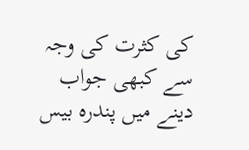کی کثرت کی وجہ سے کبھی جواب دینے میں پندرہ بیس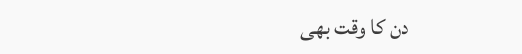دن کا وقت بھی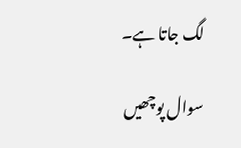لگ جاتا ہے۔

سوال پوچھیں